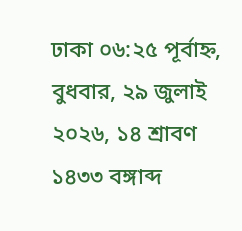ঢাকা ০৬:২৫ পূর্বাহ্ন, বুধবার, ২৯ জুলাই ২০২৬, ১৪ শ্রাবণ ১৪৩৩ বঙ্গাব্দ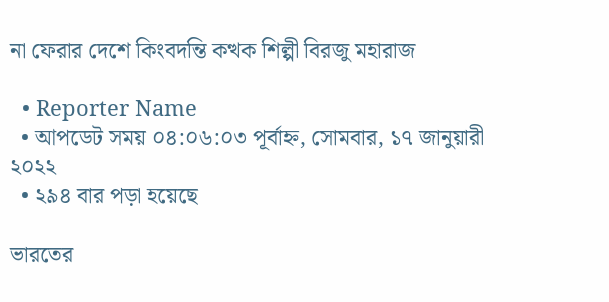না ফেরার দেশে কিংবদন্তি কত্থক শিল্পী বিরজু মহারাজ

  • Reporter Name
  • আপডেট সময় ০৪:০৬:০৩ পূর্বাহ্ন, সোমবার, ১৭ জানুয়ারী ২০২২
  • ২৯৪ বার পড়া হয়েছে

ভারতের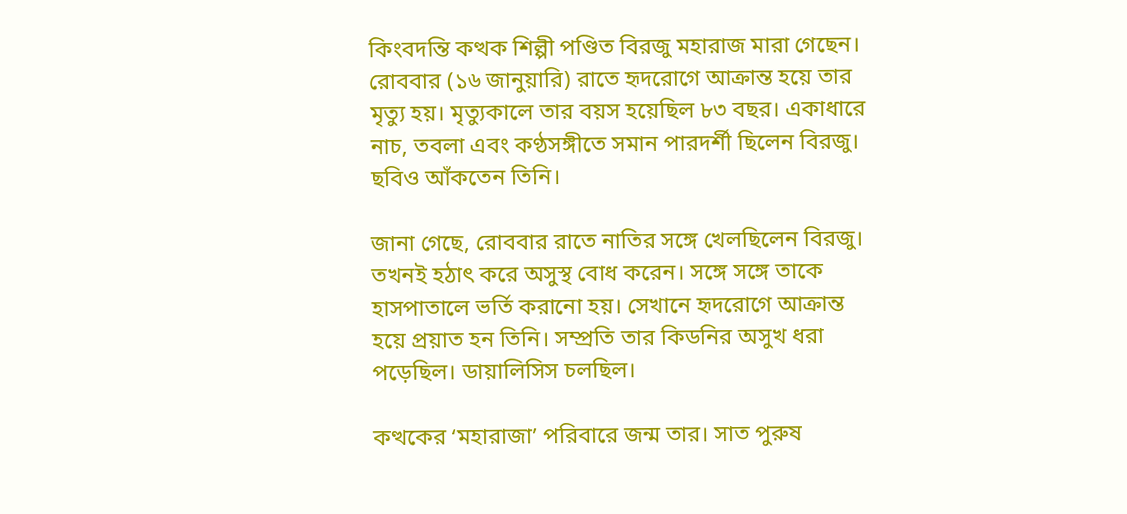কিংবদন্তি কত্থক শিল্পী পণ্ডিত বিরজু মহারাজ মারা গেছেন। রোববার (১৬ জানুয়ারি) রাতে হৃদরোগে আক্রান্ত হয়ে তার মৃত্যু হয়। মৃত্যুকালে তার বয়স হয়েছিল ৮৩ বছর। একাধারে নাচ, তবলা এবং কণ্ঠসঙ্গীতে সমান পারদর্শী ছিলেন বিরজু। ছবিও আঁকতেন তিনি।

জানা গেছে, রোববার রাতে নাতির সঙ্গে খেলছিলেন বিরজু। তখনই হঠাৎ করে অসুস্থ বোধ করেন। সঙ্গে সঙ্গে তাকে হাসপাতালে ভর্তি করানো হয়। সেখানে হৃদরোগে আক্রান্ত হয়ে প্রয়াত হন তিনি। সম্প্রতি তার কিডনির অসুখ ধরা পড়েছিল। ডায়ালিসিস চলছিল।

কত্থকের ‘মহারাজা’ পরিবারে জন্ম তার। সাত পুরুষ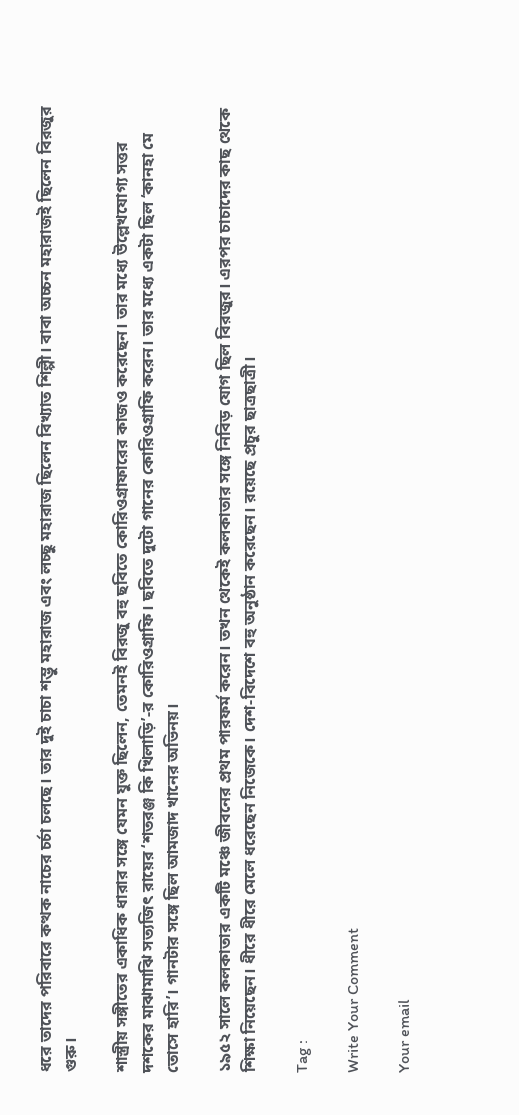ধরে তাদের পরিবারে কত্থক নাচের চর্চা চলছে। তার দুই চাচা শম্ভু মহারাজ এবং লচ্ছু মহারাজ ছিলেন বিখ্যাত শিল্পী। বাবা অচ্চন মহারাজই ছিলেন বিরজুর গুরু।

শাস্ত্রীয় সঙ্গীতের একাধিক ধারার সঙ্গে যেমন যুক্ত ছিলেন, তেমনই বিরজু বহু ছবিতে কোরিওগ্রাফারের কাজও করেছেন। তার মধ্যে উল্লেখযোগ্য সত্তর দশকের মাঝামাঝি সত্যজিৎ রায়ের ‘শতরঞ্জ কি খিলাড়ি’-র কোরিওগ্রাফি। ছবিতে দুটো গানের কোরিওগ্রাফি করেন। তার মধ্যে একটা ছিল ‘কানহা মে তোসে হারি’। গানটার সঙ্গে ছিল আমজাদ খানের অভিনয়।

১৯৫২ সালে কলকাতার একটি মঞ্চে জীবনের প্রথম পারফর্ম করেন। তখন থেকেই কলকাতার সঙ্গে নিবিড় যোগ ছিল বিরজুর। এরপর চাচাদের কাছ থেকে শিক্ষা নিয়েছেন। ধীরে ধীরে মেলে ধরেছেন নিজেকে। দেশ-বিদেশে বহু অনুষ্ঠান করেছেন। রয়েছে প্রচুর ছাত্রছাত্রী।

Tag :

Write Your Comment

Your email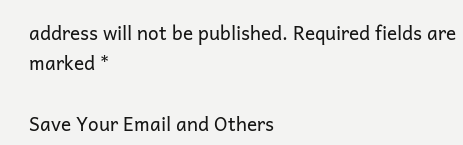address will not be published. Required fields are marked *

Save Your Email and Others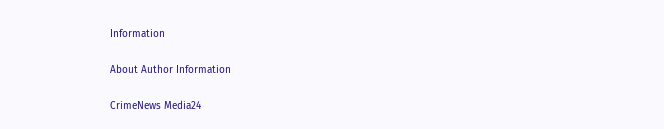Information

About Author Information

CrimeNews Media24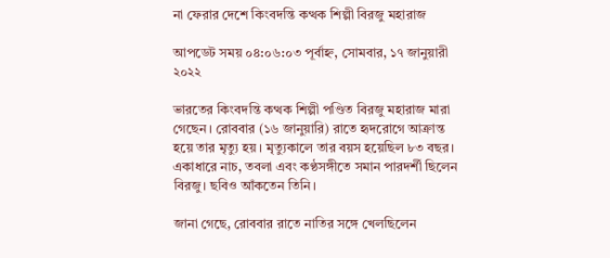না ফেরার দেশে কিংবদন্তি কত্থক শিল্পী বিরজু মহারাজ

আপডেট সময় ০৪:০৬:০৩ পূর্বাহ্ন, সোমবার, ১৭ জানুয়ারী ২০২২

ভারতের কিংবদন্তি কত্থক শিল্পী পণ্ডিত বিরজু মহারাজ মারা গেছেন। রোববার (১৬ জানুয়ারি) রাতে হৃদরোগে আক্রান্ত হয়ে তার মৃত্যু হয়। মৃত্যুকালে তার বয়স হয়েছিল ৮৩ বছর। একাধারে নাচ, তবলা এবং কণ্ঠসঙ্গীতে সমান পারদর্শী ছিলেন বিরজু। ছবিও আঁকতেন তিনি।

জানা গেছে, রোববার রাতে নাতির সঙ্গে খেলছিলেন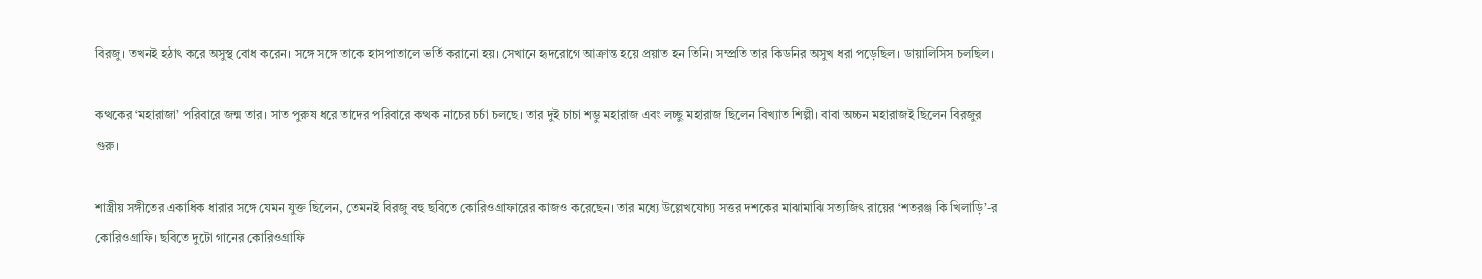বিরজু। তখনই হঠাৎ করে অসুস্থ বোধ করেন। সঙ্গে সঙ্গে তাকে হাসপাতালে ভর্তি করানো হয়। সেখানে হৃদরোগে আক্রান্ত হয়ে প্রয়াত হন তিনি। সম্প্রতি তার কিডনির অসুখ ধরা পড়েছিল। ডায়ালিসিস চলছিল।

কত্থকের ‘মহারাজা’ পরিবারে জন্ম তার। সাত পুরুষ ধরে তাদের পরিবারে কত্থক নাচের চর্চা চলছে। তার দুই চাচা শম্ভু মহারাজ এবং লচ্ছু মহারাজ ছিলেন বিখ্যাত শিল্পী। বাবা অচ্চন মহারাজই ছিলেন বিরজুর গুরু।

শাস্ত্রীয় সঙ্গীতের একাধিক ধারার সঙ্গে যেমন যুক্ত ছিলেন, তেমনই বিরজু বহু ছবিতে কোরিওগ্রাফারের কাজও করেছেন। তার মধ্যে উল্লেখযোগ্য সত্তর দশকের মাঝামাঝি সত্যজিৎ রায়ের ‘শতরঞ্জ কি খিলাড়ি’-র কোরিওগ্রাফি। ছবিতে দুটো গানের কোরিওগ্রাফি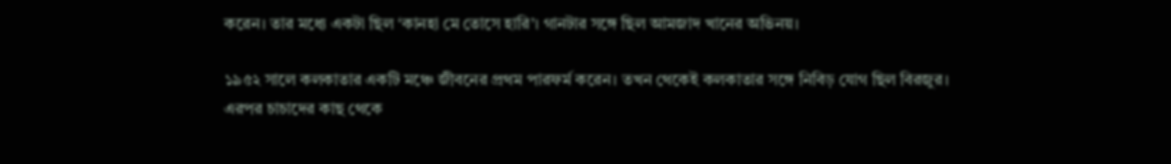করেন। তার মধ্যে একটা ছিল ‘কানহা মে তোসে হারি’। গানটার সঙ্গে ছিল আমজাদ খানের অভিনয়।

১৯৫২ সালে কলকাতার একটি মঞ্চে জীবনের প্রথম পারফর্ম করেন। তখন থেকেই কলকাতার সঙ্গে নিবিড় যোগ ছিল বিরজুর। এরপর চাচাদের কাছ থেকে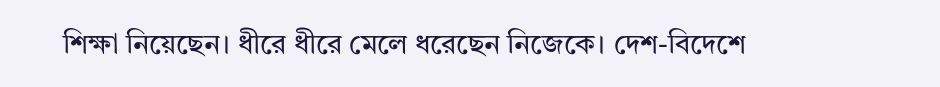শিক্ষা নিয়েছেন। ধীরে ধীরে মেলে ধরেছেন নিজেকে। দেশ-বিদেশে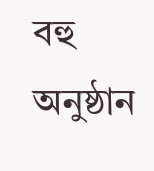বহু অনুষ্ঠান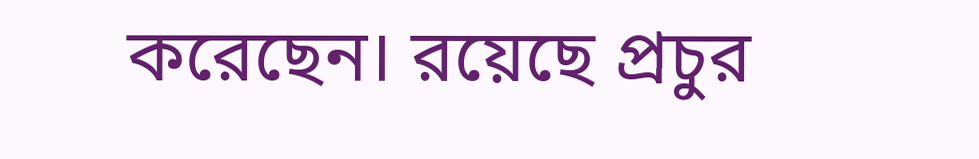করেছেন। রয়েছে প্রচুর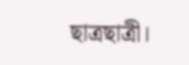ছাত্রছাত্রী।